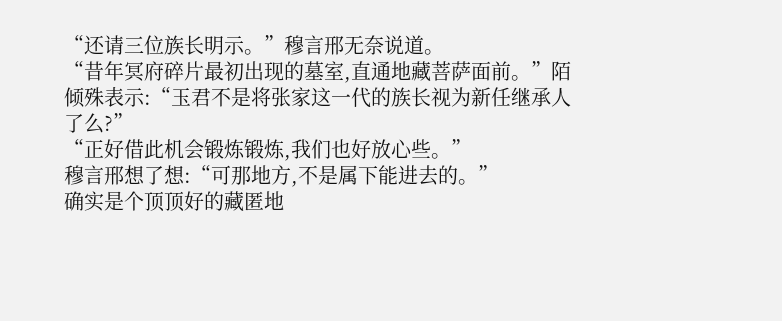“还请三位族长明示。”穆言邢无奈说道。
“昔年冥府碎片最初出现的墓室,直通地藏菩萨面前。”陌倾殊表示:“玉君不是将张家这一代的族长视为新任继承人了么?”
“正好借此机会锻炼锻炼,我们也好放心些。”
穆言邢想了想:“可那地方,不是属下能进去的。”
确实是个顶顶好的藏匿地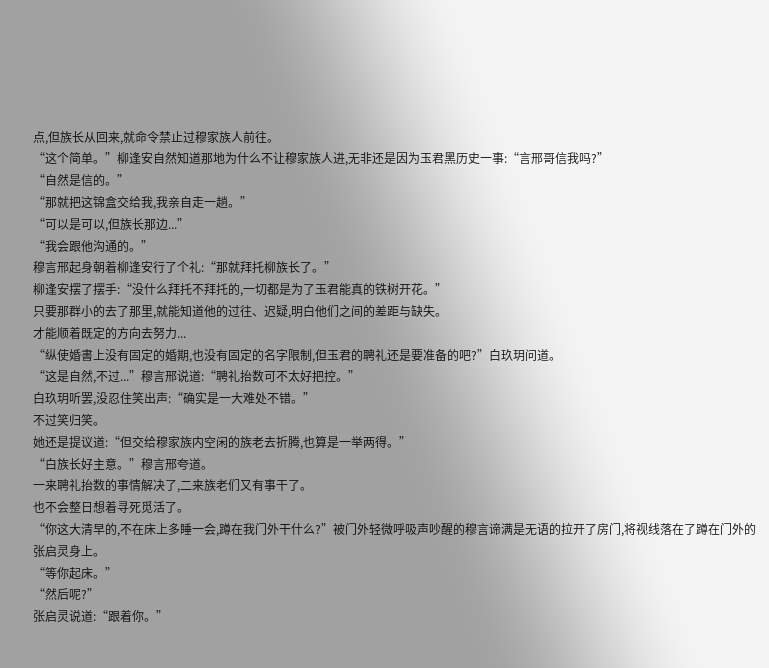点,但族长从回来,就命令禁止过穆家族人前往。
“这个简单。”柳逢安自然知道那地为什么不让穆家族人进,无非还是因为玉君黑历史一事:“言邢哥信我吗?”
“自然是信的。”
“那就把这锦盒交给我,我亲自走一趟。”
“可以是可以,但族长那边...”
“我会跟他沟通的。”
穆言邢起身朝着柳逢安行了个礼:“那就拜托柳族长了。”
柳逢安摆了摆手:“没什么拜托不拜托的,一切都是为了玉君能真的铁树开花。”
只要那群小的去了那里,就能知道他的过往、迟疑,明白他们之间的差距与缺失。
才能顺着既定的方向去努力...
“纵使婚書上没有固定的婚期,也没有固定的名字限制,但玉君的聘礼还是要准备的吧?”白玖玥问道。
“这是自然,不过...”穆言邢说道:“聘礼抬数可不太好把控。”
白玖玥听罢,没忍住笑出声:“确实是一大难处不错。”
不过笑归笑。
她还是提议道:“但交给穆家族内空闲的族老去折腾,也算是一举两得。”
“白族长好主意。”穆言邢夸道。
一来聘礼抬数的事情解决了,二来族老们又有事干了。
也不会整日想着寻死觅活了。
“你这大清早的,不在床上多睡一会,蹲在我门外干什么?”被门外轻微呼吸声吵醒的穆言谛满是无语的拉开了房门,将视线落在了蹲在门外的张启灵身上。
“等你起床。”
“然后呢?”
张启灵说道:“跟着你。”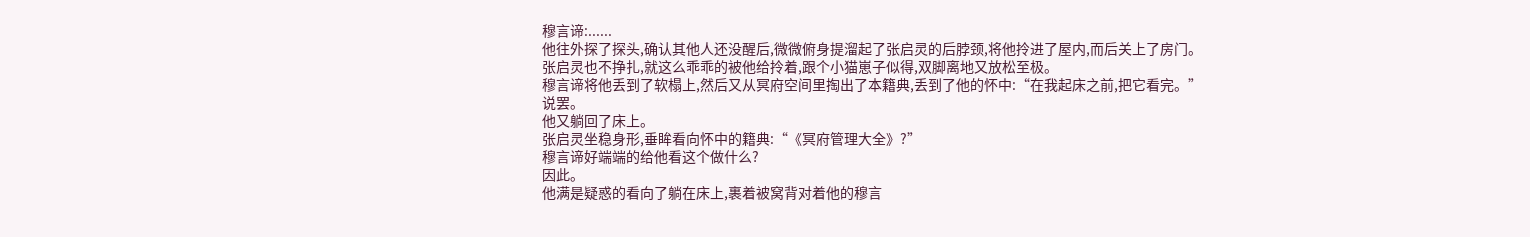穆言谛:......
他往外探了探头,确认其他人还没醒后,微微俯身提溜起了张启灵的后脖颈,将他拎进了屋内,而后关上了房门。
张启灵也不挣扎,就这么乖乖的被他给拎着,跟个小猫崽子似得,双脚离地又放松至极。
穆言谛将他丢到了软榻上,然后又从冥府空间里掏出了本籍典,丢到了他的怀中:“在我起床之前,把它看完。”
说罢。
他又躺回了床上。
张启灵坐稳身形,垂眸看向怀中的籍典:“《冥府管理大全》?”
穆言谛好端端的给他看这个做什么?
因此。
他满是疑惑的看向了躺在床上,裹着被窝背对着他的穆言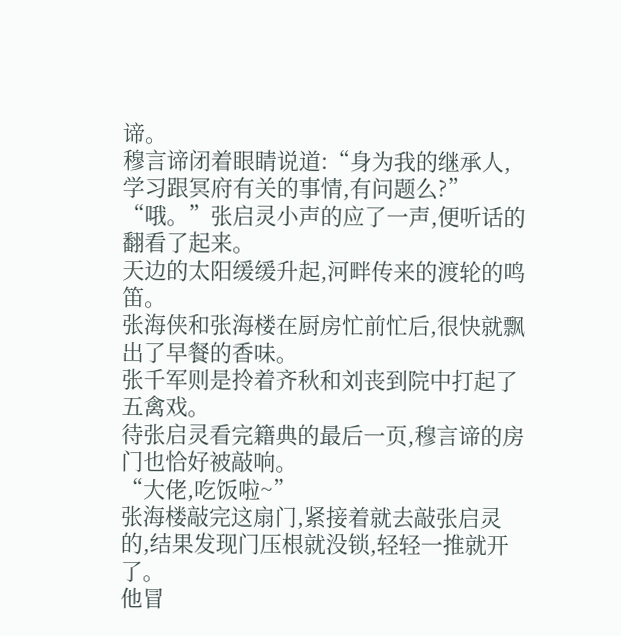谛。
穆言谛闭着眼睛说道:“身为我的继承人,学习跟冥府有关的事情,有问题么?”
“哦。”张启灵小声的应了一声,便听话的翻看了起来。
天边的太阳缓缓升起,河畔传来的渡轮的鸣笛。
张海侠和张海楼在厨房忙前忙后,很快就飘出了早餐的香味。
张千军则是拎着齐秋和刘丧到院中打起了五禽戏。
待张启灵看完籍典的最后一页,穆言谛的房门也恰好被敲响。
“大佬,吃饭啦~”
张海楼敲完这扇门,紧接着就去敲张启灵的,结果发现门压根就没锁,轻轻一推就开了。
他冒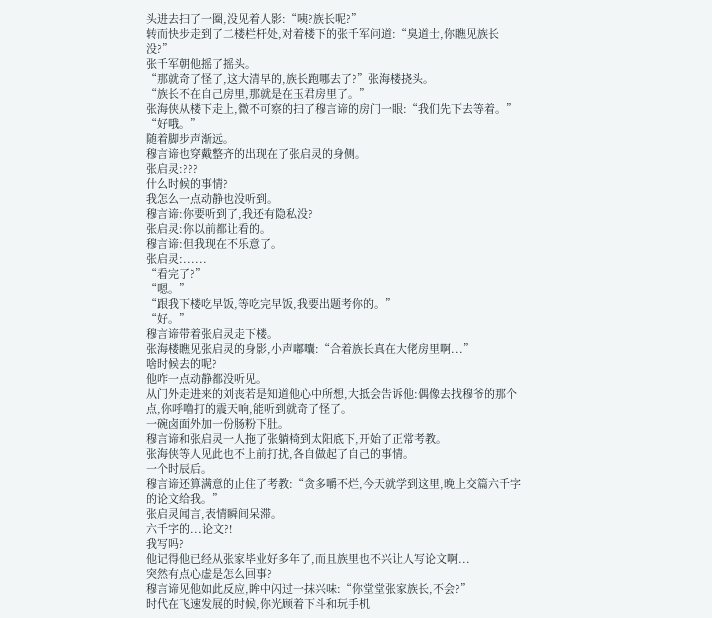头进去扫了一圈,没见着人影:“咦?族长呢?”
转而快步走到了二楼栏杆处,对着楼下的张千军问道:“臭道士,你瞧见族长没?”
张千军朝他摇了摇头。
“那就奇了怪了,这大清早的,族长跑哪去了?”张海楼挠头。
“族长不在自己房里,那就是在玉君房里了。”
张海侠从楼下走上,微不可察的扫了穆言谛的房门一眼:“我们先下去等着。”
“好哦。”
随着脚步声渐远。
穆言谛也穿戴整齐的出现在了张启灵的身侧。
张启灵:???
什么时候的事情?
我怎么一点动静也没听到。
穆言谛:你要听到了,我还有隐私没?
张启灵:你以前都让看的。
穆言谛:但我现在不乐意了。
张启灵:......
“看完了?”
“嗯。”
“跟我下楼吃早饭,等吃完早饭,我要出题考你的。”
“好。”
穆言谛带着张启灵走下楼。
张海楼瞧见张启灵的身影,小声嘟囔:“合着族长真在大佬房里啊...”
啥时候去的呢?
他咋一点动静都没听见。
从门外走进来的刘丧若是知道他心中所想,大抵会告诉他:偶像去找穆爷的那个点,你呼噜打的震天响,能听到就奇了怪了。
一碗卤面外加一份肠粉下肚。
穆言谛和张启灵一人拖了张躺椅到太阳底下,开始了正常考教。
张海侠等人见此也不上前打扰,各自做起了自己的事情。
一个时辰后。
穆言谛还算满意的止住了考教:“贪多嚼不烂,今天就学到这里,晚上交篇六千字的论文给我。”
张启灵闻言,表情瞬间呆滞。
六千字的...论文?!
我写吗?
他记得他已经从张家毕业好多年了,而且族里也不兴让人写论文啊...
突然有点心虚是怎么回事?
穆言谛见他如此反应,眸中闪过一抹兴味:“你堂堂张家族长,不会?”
时代在飞速发展的时候,你光顾着下斗和玩手机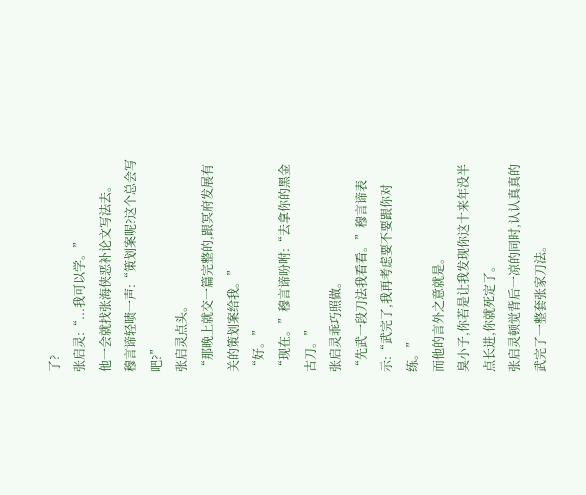了?
张启灵:“...我可以学。”
他一会就找张海侠恶补论文写法去。
穆言谛轻啧一声:“策划案呢?这个总会写吧?”
张启灵点头。
“那晚上就交一篇完整的,跟冥府发展有关的策划案给我。”
“好。”
“现在。”穆言谛吩咐:“去拿你的黑金古刀。”
张启灵乖巧照做。
“先武一段刀法我看看。”穆言谛表示:“武完了,我再考虑要不要跟你对练。”
而他的言外之意就是。
臭小子,你若是让我发现你这十来年没半点长进,你就死定了。
张启灵顿觉背后一凉的同时,认认真真的武完了一整套张家刀法。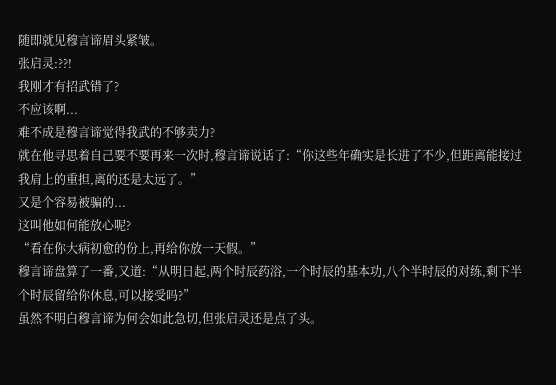随即就见穆言谛眉头紧皱。
张启灵:??!
我刚才有招武错了?
不应该啊...
难不成是穆言谛觉得我武的不够卖力?
就在他寻思着自己要不要再来一次时,穆言谛说话了:“你这些年确实是长进了不少,但距离能接过我肩上的重担,离的还是太远了。”
又是个容易被骗的...
这叫他如何能放心呢?
“看在你大病初愈的份上,再给你放一天假。”
穆言谛盘算了一番,又道:“从明日起,两个时辰药浴,一个时辰的基本功,八个半时辰的对练,剩下半个时辰留给你休息,可以接受吗?”
虽然不明白穆言谛为何会如此急切,但张启灵还是点了头。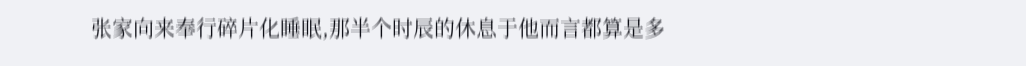张家向来奉行碎片化睡眠,那半个时辰的休息于他而言都算是多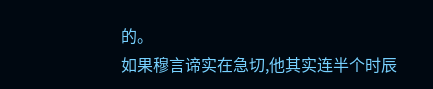的。
如果穆言谛实在急切,他其实连半个时辰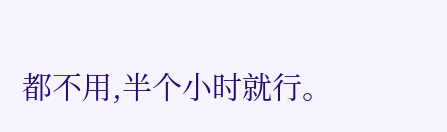都不用,半个小时就行。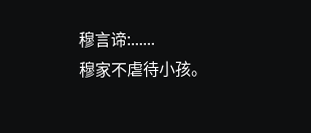穆言谛:......
穆家不虐待小孩。